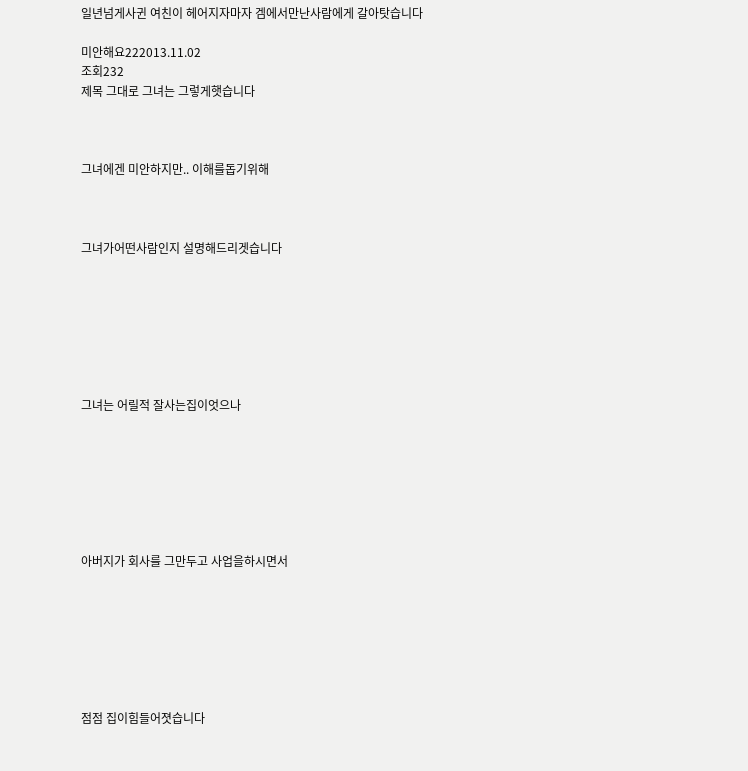일년넘게사귄 여친이 헤어지자마자 겜에서만난사람에게 갈아탓습니다

미안해요222013.11.02
조회232
제목 그대로 그녀는 그렇게햇습니다



그녀에겐 미안하지만.. 이해를돕기위해



그녀가어떤사람인지 설명해드리겟습니다







그녀는 어릴적 잘사는집이엇으나







아버지가 회사를 그만두고 사업을하시면서







점점 집이힘들어졋습니다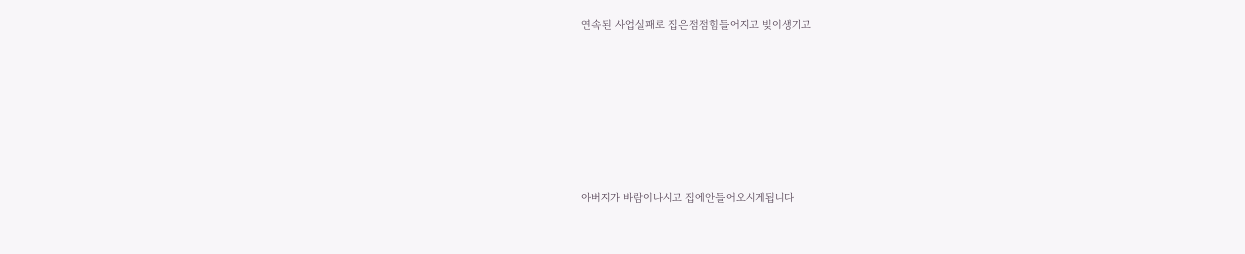연속된 사업실패로 집은점점힘들어지고 빚이생기고







아버지가 바람이나시고 집에안들어오시게됩니다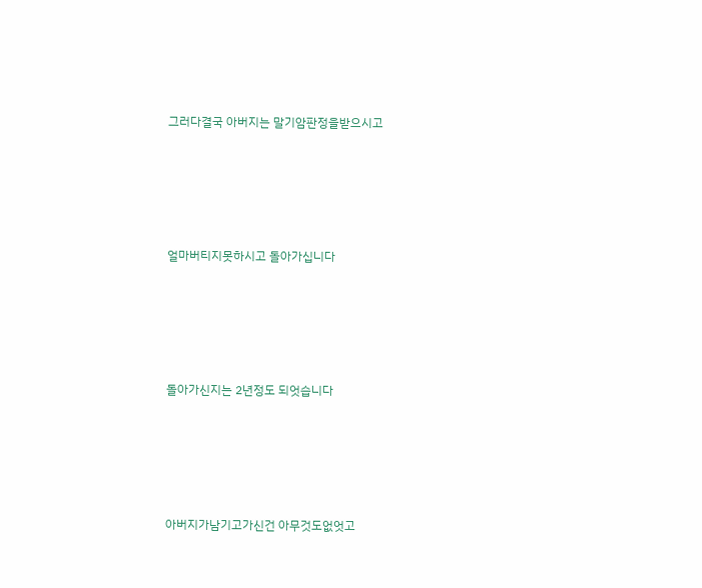그러다결국 아버지는 말기암판정을받으시고







얼마버티지못하시고 돌아가십니다







돌아가신지는 2년정도 되엇습니다







아버지가남기고가신건 아무것도없엇고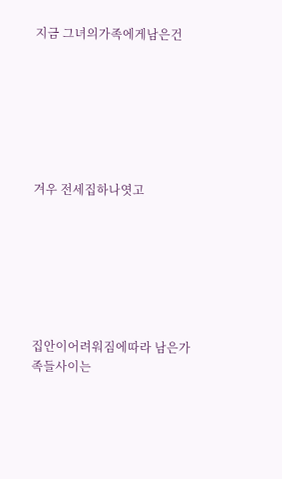지금 그녀의가족에게남은건







겨우 전세집하나엿고







집안이어려워짐에따라 남은가족들사이는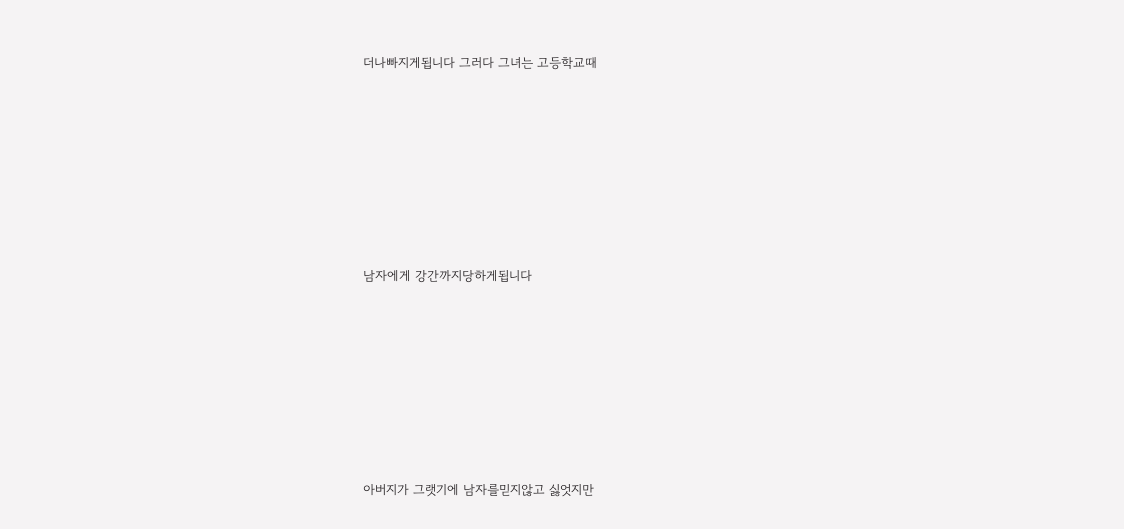더나빠지게됩니다 그러다 그녀는 고등학교때







남자에게 강간까지당하게됩니다







아버지가 그랫기에 남자를믿지않고 싫엇지만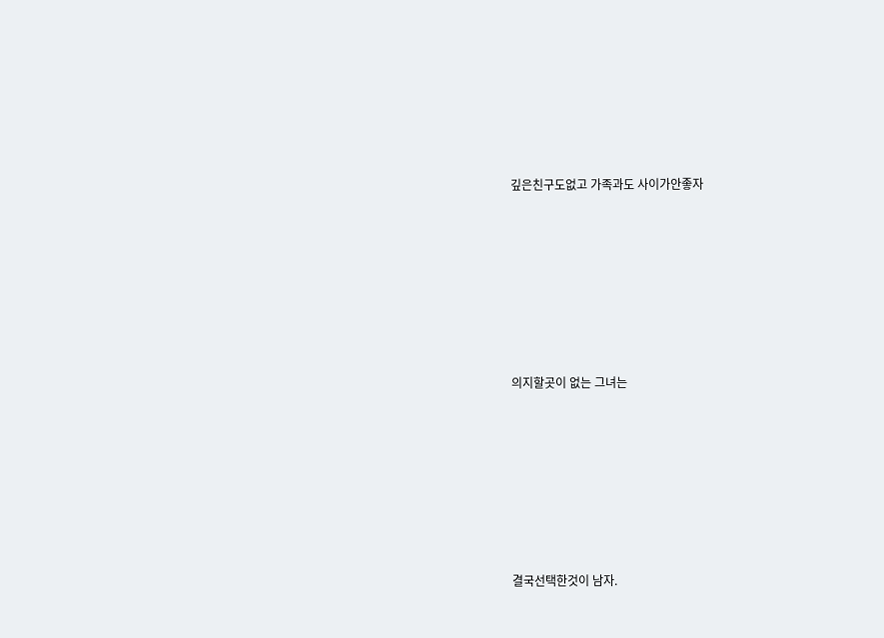깊은친구도없고 가족과도 사이가안좋자







의지할곳이 없는 그녀는







결국선택한것이 남자.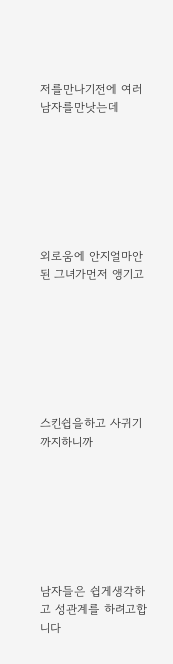저를만나기전에 여러남자를만낫는데







외로움에 안지얼마안된 그녀가먼저 앵기고







스킨쉽을하고 사귀기까지하니까







남자들은 쉽게생각하고 성관계를 하려고합니다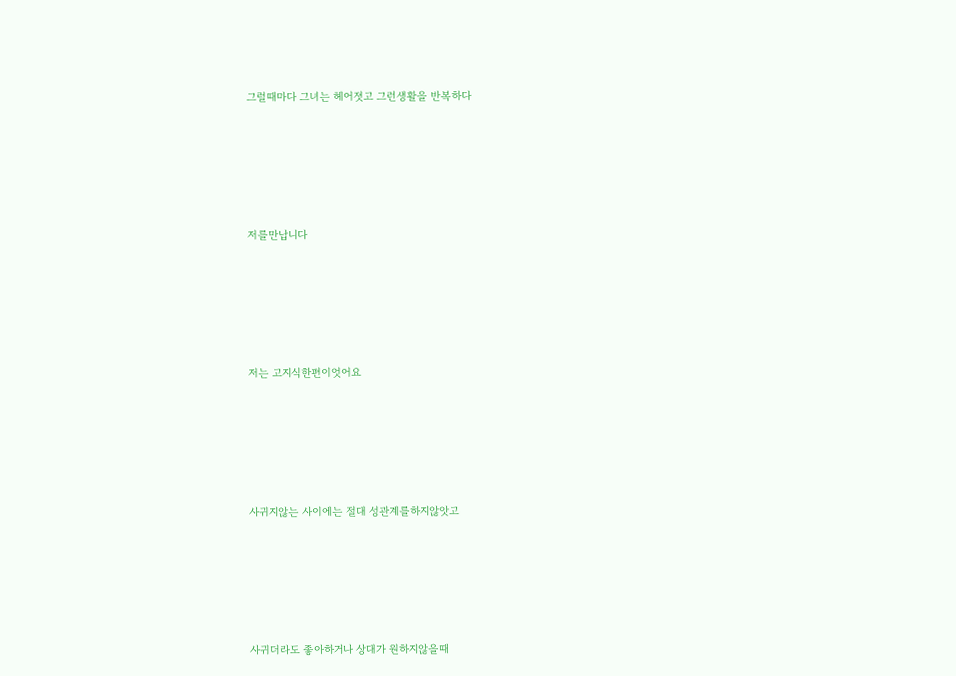그럴때마다 그녀는 헤어졋고 그런생활을 반복하다







저를만납니다







저는 고지식한편이엇어요







사귀지않는 사이에는 절대 성관계를하지않앗고







사귀더라도 좋아하거나 상대가 원하지않을때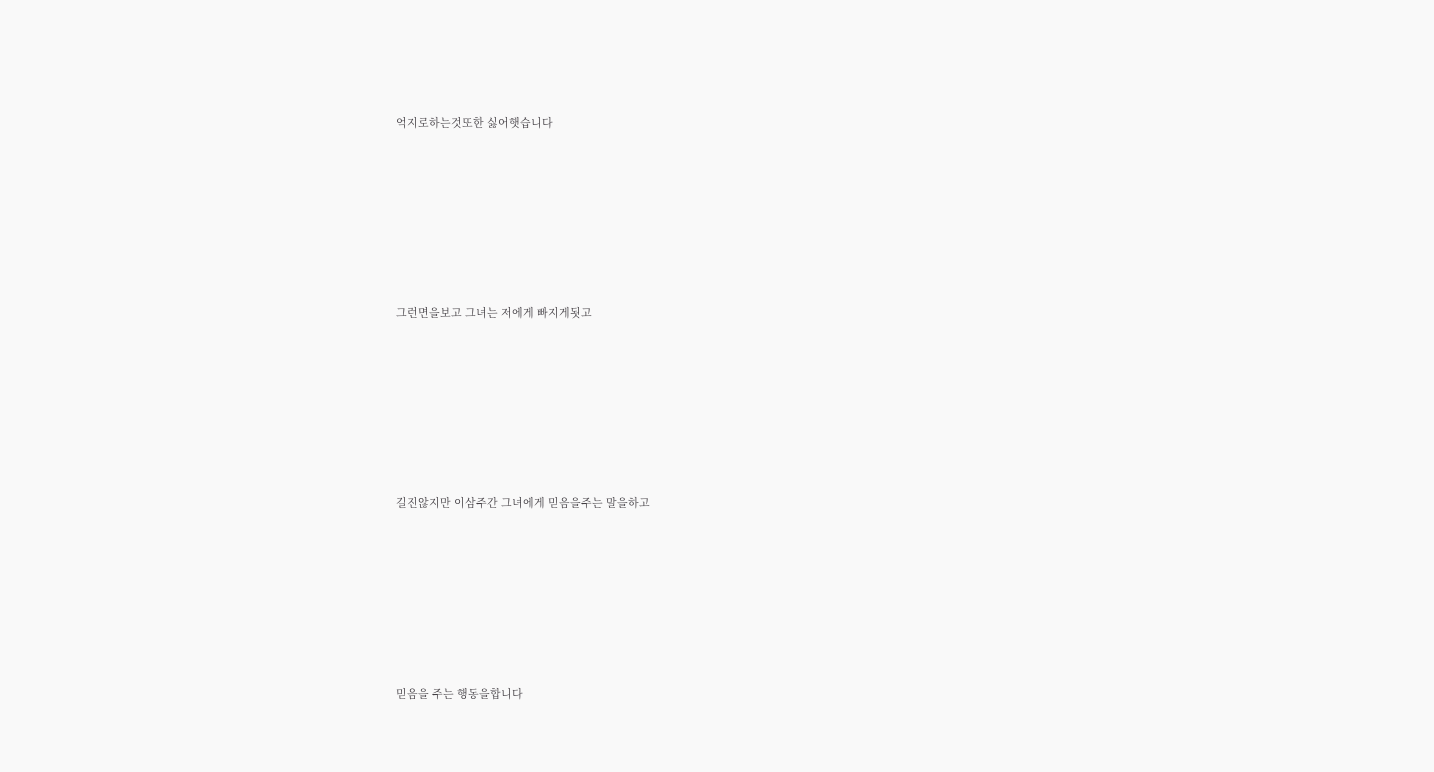억지로하는것또한 싫어햇습니다







그런면을보고 그녀는 저에게 빠지게됫고







길진않지만 이삼주간 그녀에게 믿음을주는 말을하고







믿음을 주는 행동을합니다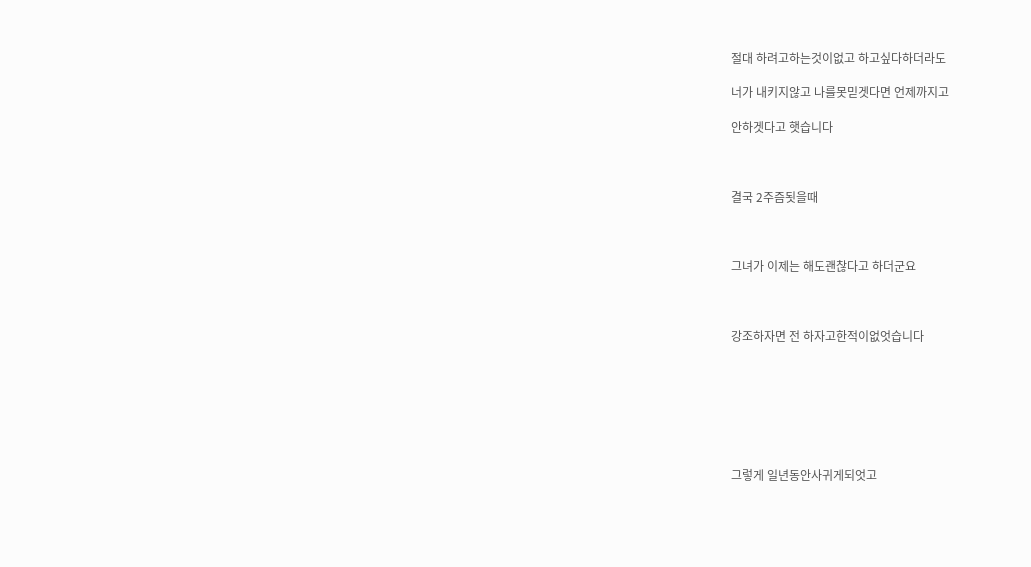절대 하려고하는것이없고 하고싶다하더라도

너가 내키지않고 나를못믿겟다면 언제까지고

안하겟다고 햇습니다



결국 2주즘됫을때



그녀가 이제는 해도괜찮다고 하더군요



강조하자면 전 하자고한적이없엇습니다







그렇게 일년동안사귀게되엇고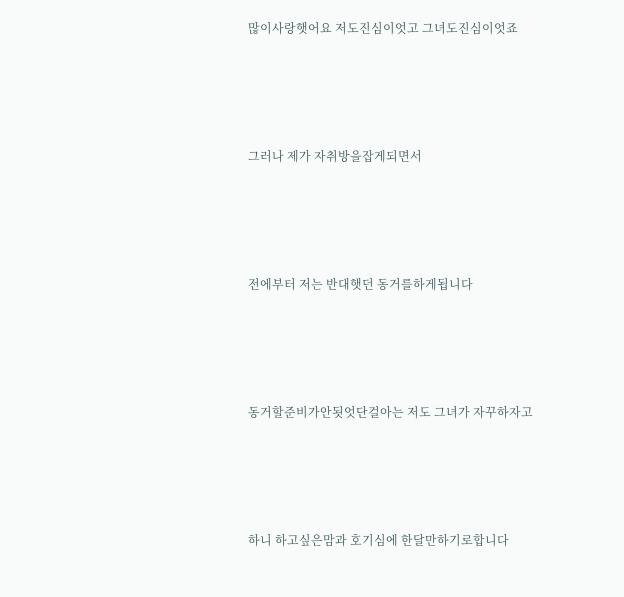많이사랑햇어요 저도진심이엇고 그녀도진심이엇죠







그러나 제가 자취방을잡게되면서







전에부터 저는 반대햇던 동거를하게됩니다







동거할준비가안됫엇단걸아는 저도 그녀가 자꾸하자고







하니 하고싶은맘과 호기심에 한달만하기로합니다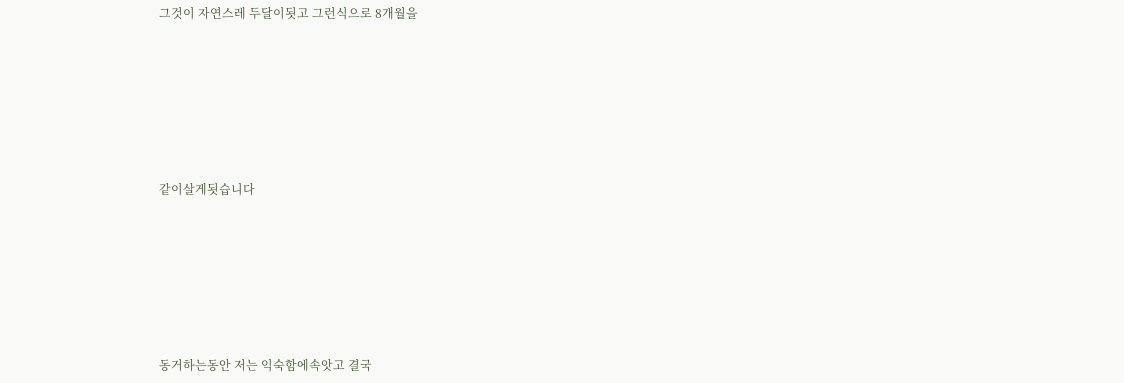그것이 자연스레 두달이됫고 그런식으로 8개월을







같이살게됫습니다







동거하는동안 저는 익숙함에속앗고 결국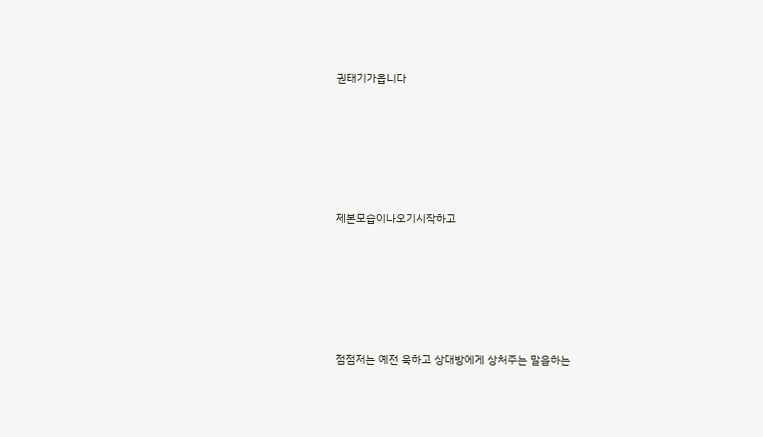권태기가옵니다







제본모습이나오기시작하고







점점저는 예전 욱하고 상대방에게 상처주는 말을하는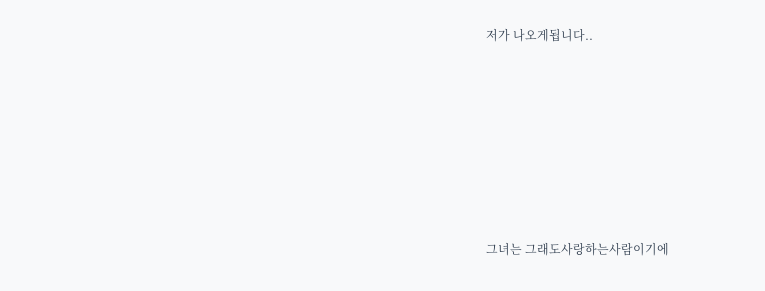저가 나오게됩니다..







그녀는 그래도사랑하는사람이기에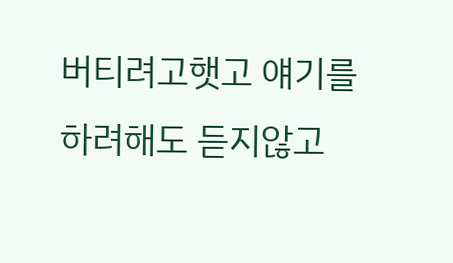버티려고햇고 얘기를하려해도 듣지않고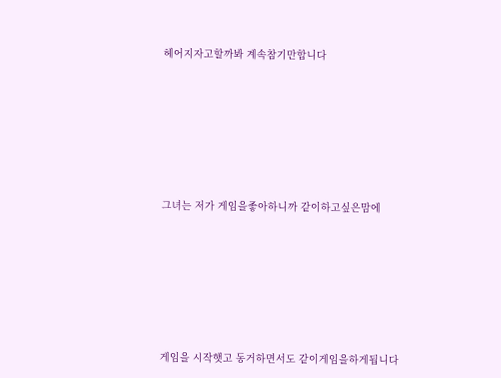헤어지자고할까봐 계속참기만합니다







그녀는 저가 게임을좋아하니까 같이하고싶은맘에







게임을 시작햇고 동거하면서도 같이게임을하게됩니다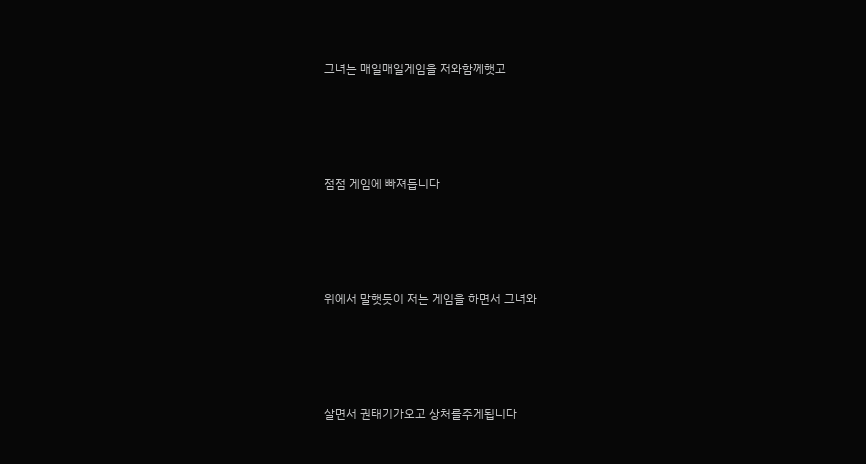그녀는 매일매일게임을 저와함께햇고







점점 게임에 빠져듭니다







위에서 말햇듯이 저는 게임을 하면서 그녀와







살면서 권태기가오고 상처를주게됩니다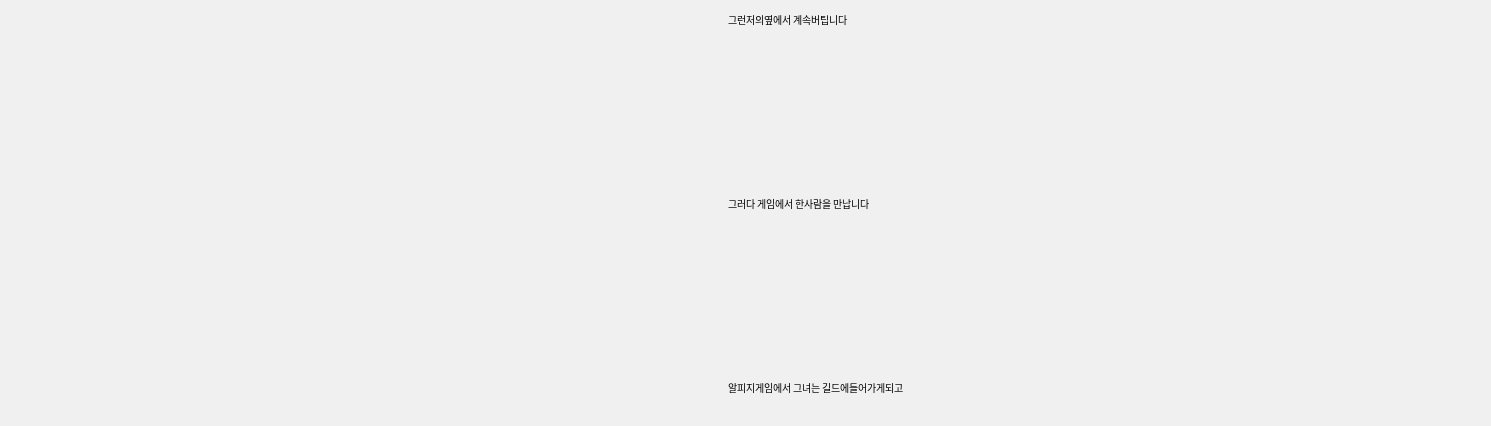그런저의옆에서 계속버팁니다







그러다 게임에서 한사람을 만납니다







알피지게임에서 그녀는 길드에들어가게되고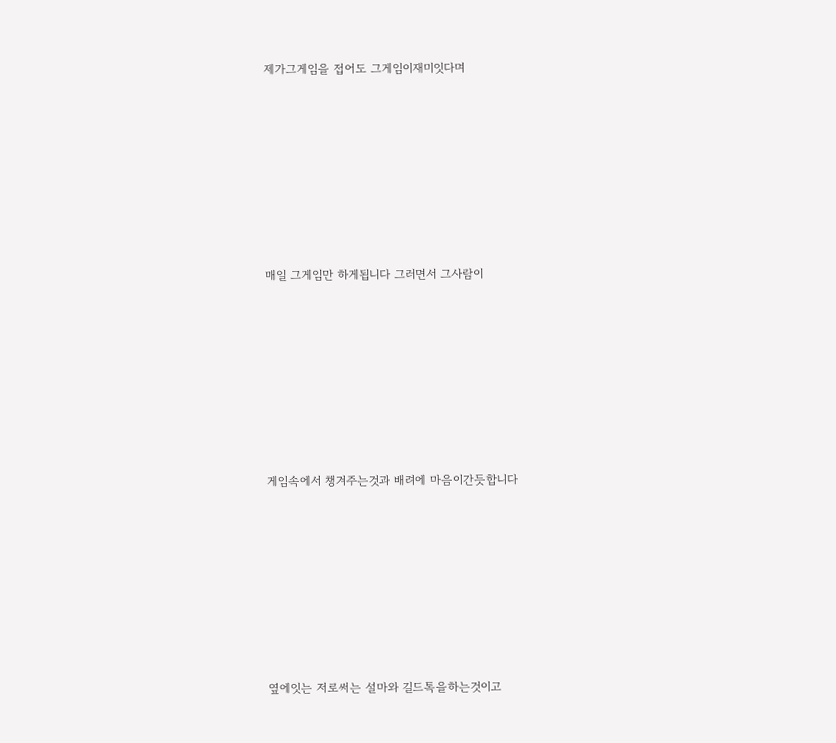제가그게임을 접어도 그게임이재미잇다며







매일 그게임만 하게됩니다 그러면서 그사람이







게임속에서 챙겨주는것과 배려에 마음이간듯합니다







옆에잇는 저로써는 설마와 길드톡을하는것이고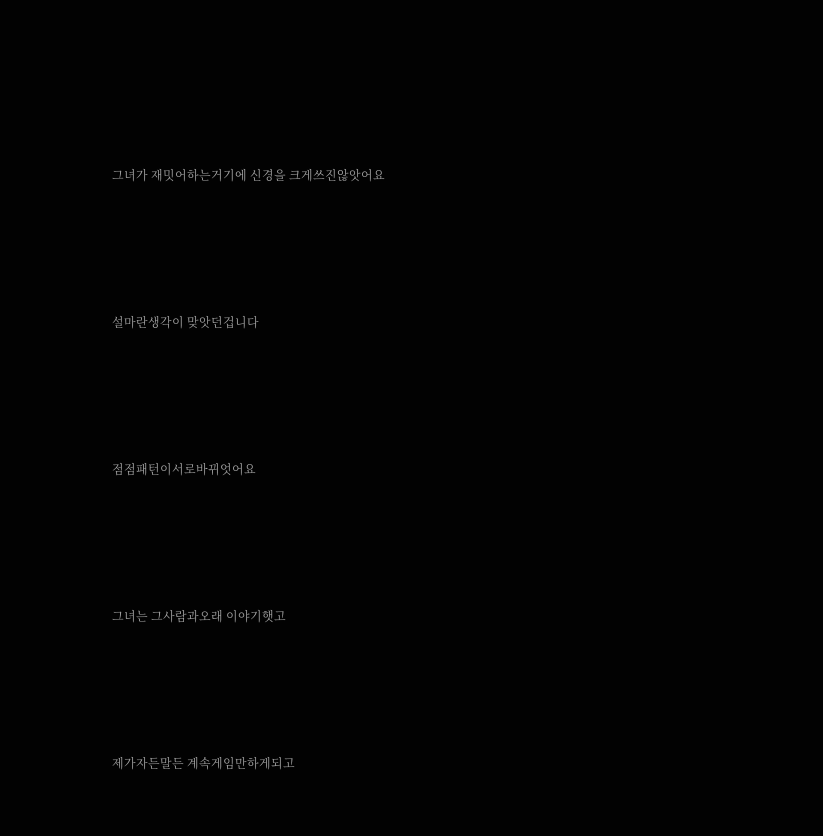그녀가 재밋어하는거기에 신경을 크게쓰진않앗어요







설마란생각이 맞앗던겁니다







점점패턴이서로바뀌엇어요







그녀는 그사람과오래 이야기햇고







제가자든말든 계속게임만하게되고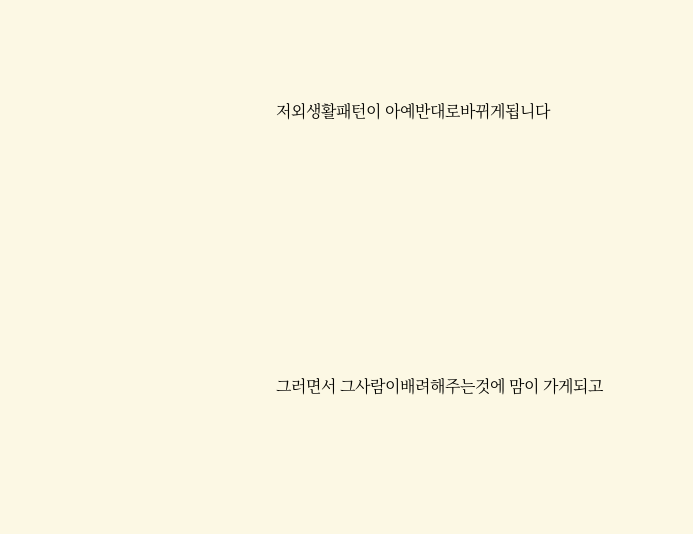저외생활패턴이 아예반대로바뀌게됩니다







그러면서 그사람이배려해주는것에 맘이 가게되고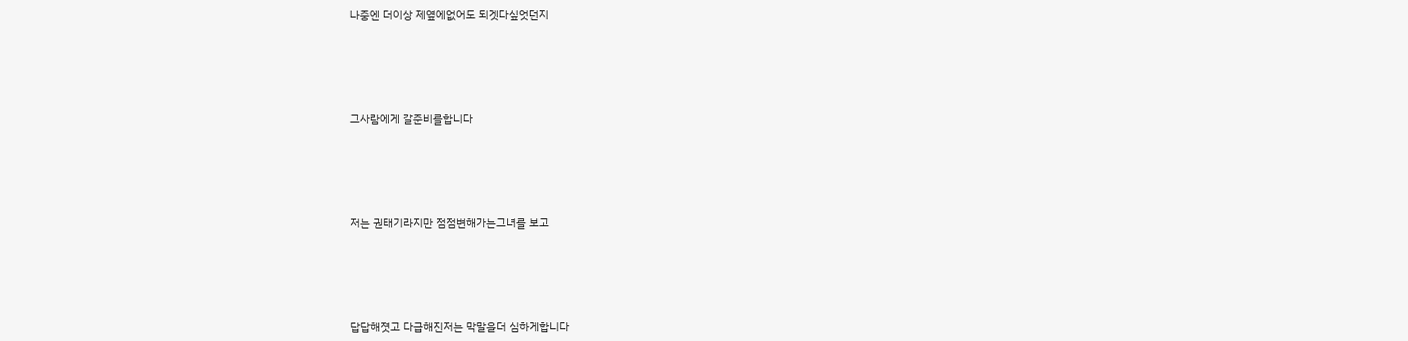나중엔 더이상 제옆에없어도 되겟다싶엇던지







그사람에게 갈준비를합니다







저는 권태기라지만 점점변해가는그녀를 보고







답답해졋고 다급해진저는 막말을더 심하게합니다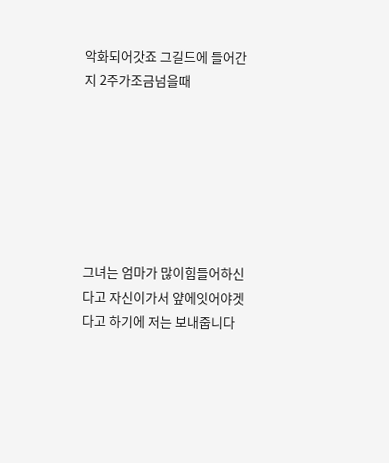악화되어갓죠 그길드에 들어간지 2주가조금넘을때







그녀는 엄마가 많이힘들어하신다고 자신이가서 얖에잇어야겟다고 하기에 저는 보내줍니다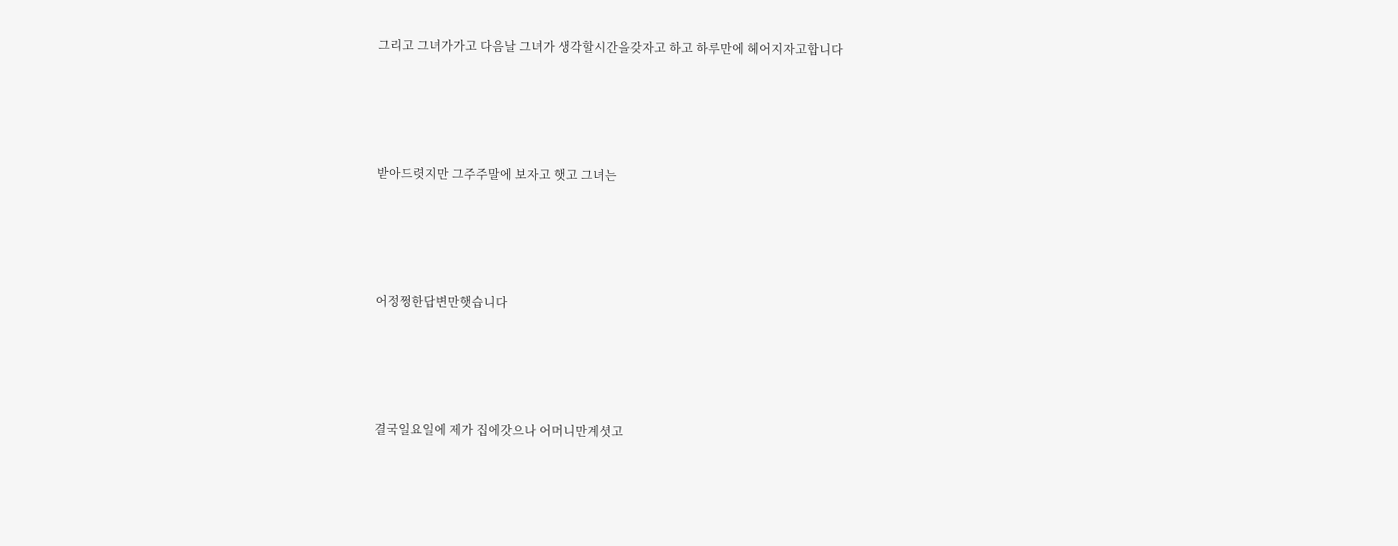그리고 그녀가가고 다음날 그녀가 생각할시간을갖자고 하고 하루만에 헤어지자고합니다







받아드렷지만 그주주말에 보자고 햇고 그녀는







어정쩡한답변만햇습니다







결국일요일에 제가 집에갓으나 어머니만계셧고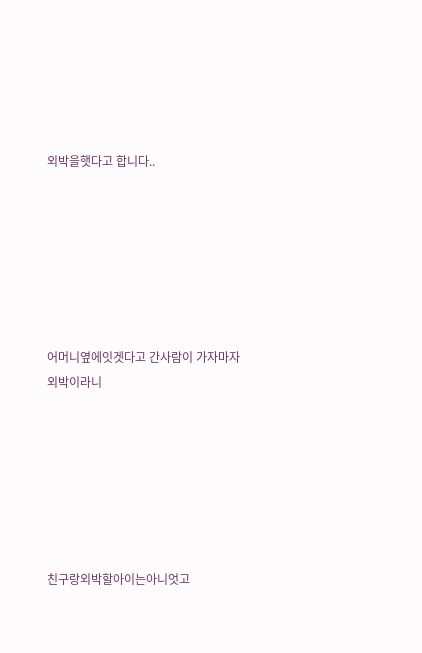외박을햇다고 합니다..







어머니옆에잇겟다고 간사람이 가자마자외박이라니







친구랑외박할아이는아니엇고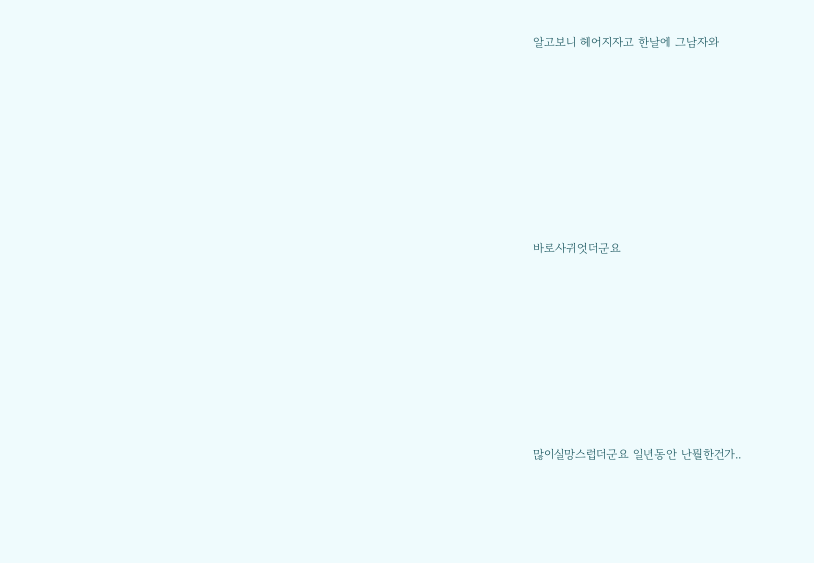알고보니 헤어지자고 한날에 그남자와







바로사귀엇더군요







많이실망스럽더군요 일년동안 난뭘한건가..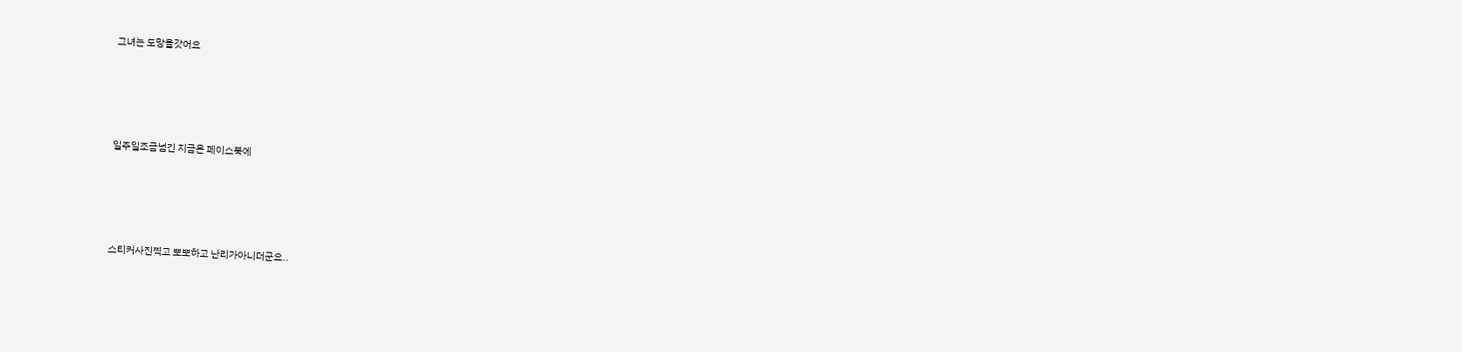그녀는 도망을갓어요







일주일조금넘긴 지금은 페이스북에







스티커사진찍고 뽀뽀하고 난리가아니더군요..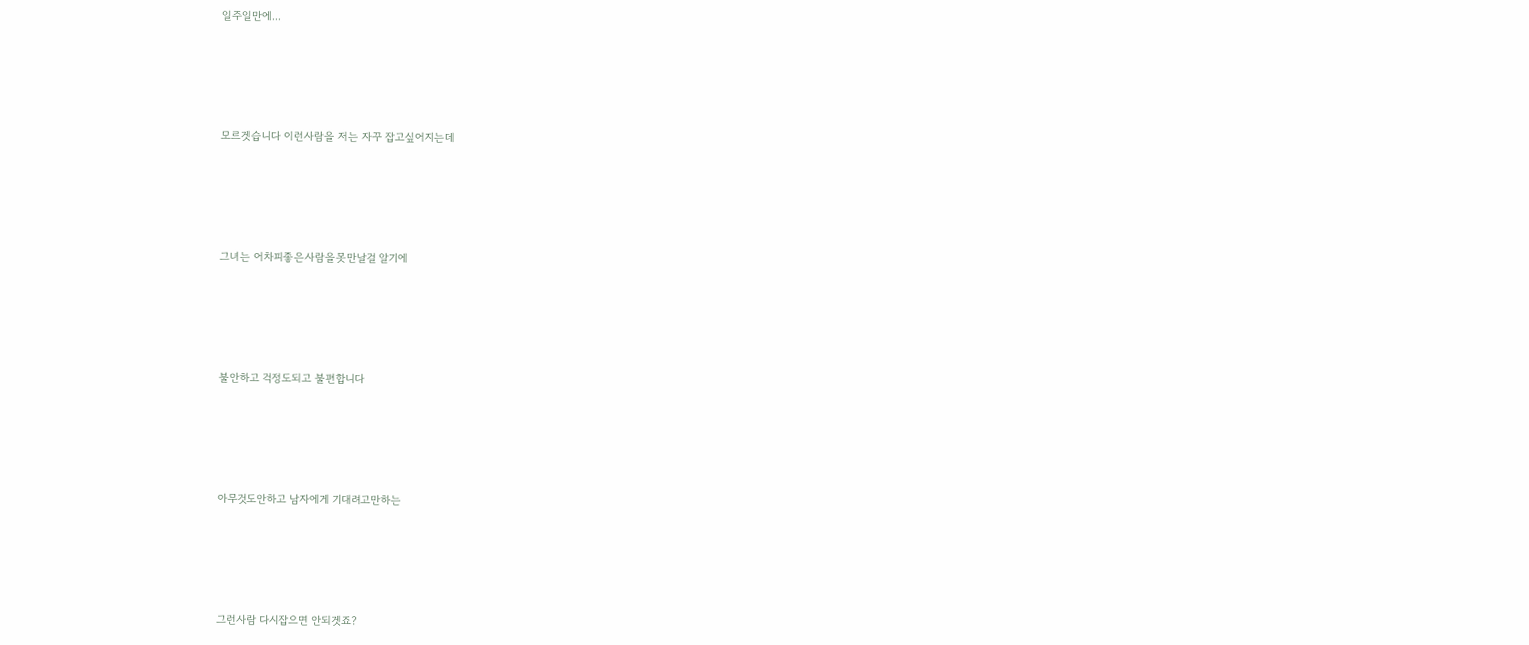일주일만에...







모르겟습니다 이런사람을 저는 자꾸 잡고싶어지는데







그녀는 어차피좋은사람을못만날걸 알기에







불안하고 걱정도되고 불편합니다







아무것도안하고 남자에게 기대려고만하는







그런사람 다시잡으면 안되겟죠?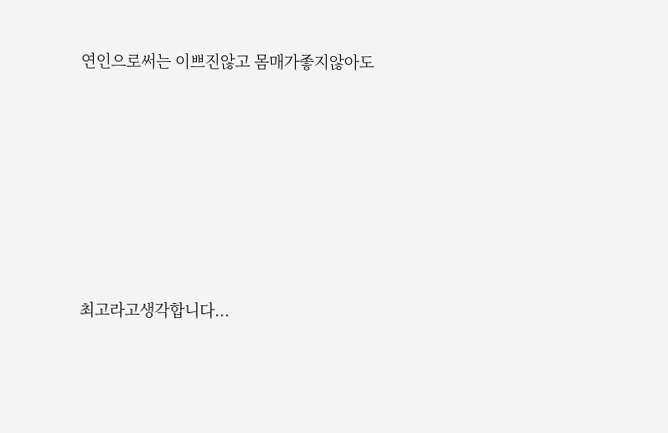연인으로써는 이쁘진않고 몸매가좋지않아도







최고라고생각합니다...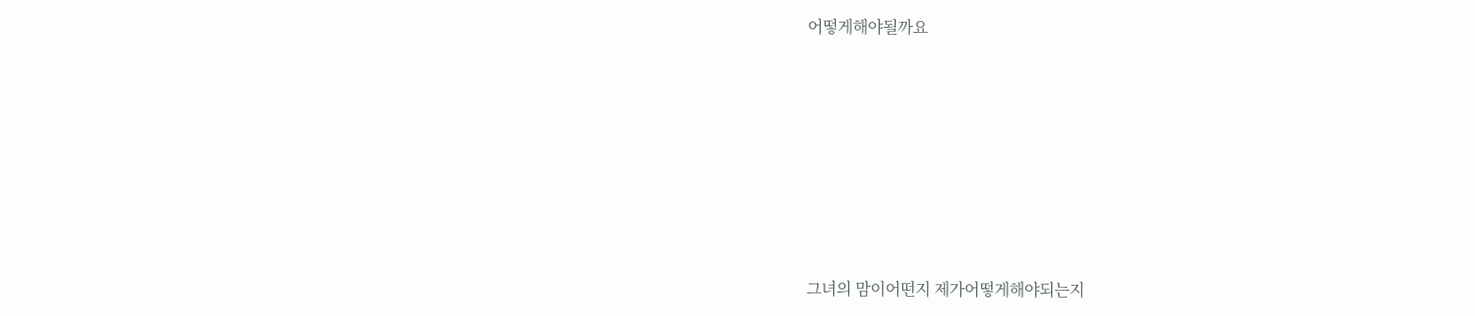어떻게해야될까요







그녀의 맘이어떤지 제가어떻게해야되는지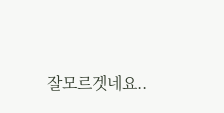잘모르겟네요..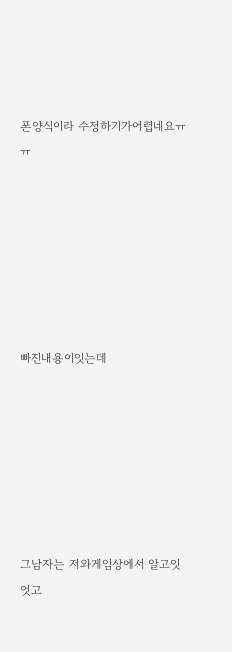폰양식이라 수정하기가어렵네요ㅠㅠ







빠진내용이잇는데







그남자는 저와게임상에서 알고잇엇고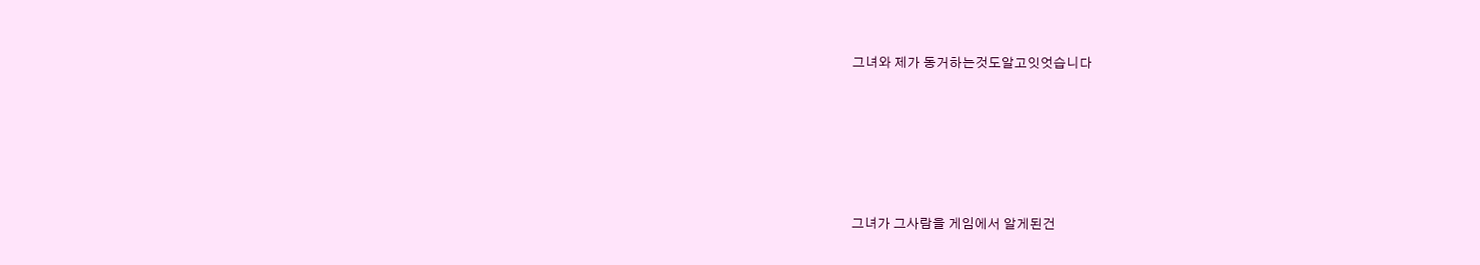그녀와 제가 동거하는것도알고잇엇습니다







그녀가 그사람을 게임에서 알게된건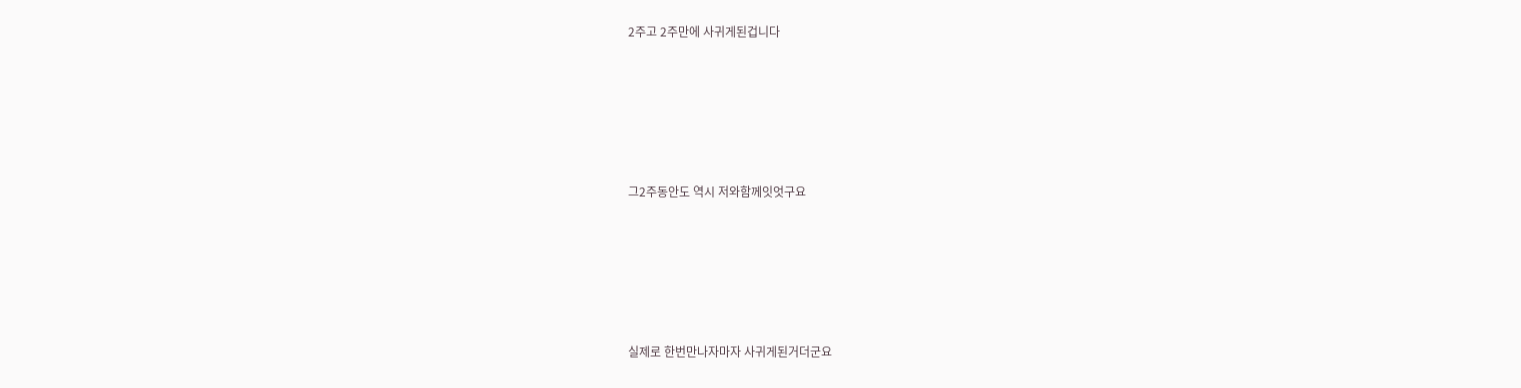2주고 2주만에 사귀게된겁니다







그2주동안도 역시 저와함께잇엇구요







실제로 한번만나자마자 사귀게된거더군요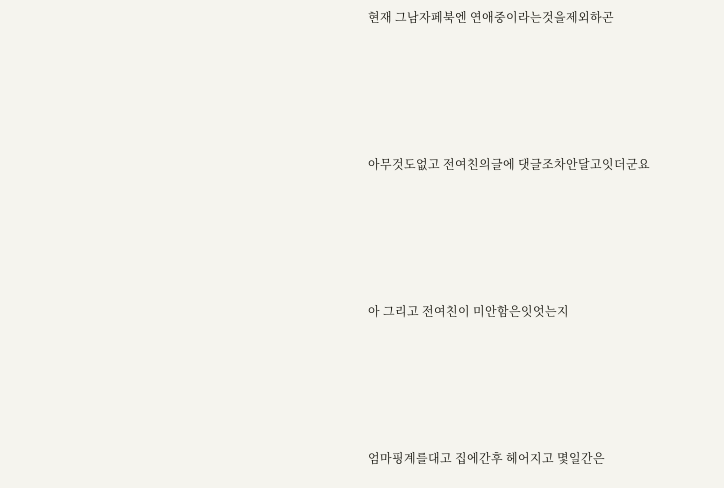현재 그남자페북엔 연애중이라는것을제외하곤







아무것도없고 전여친의글에 댓글조차안달고잇더군요







아 그리고 전여친이 미안함은잇엇는지







엄마핑계를대고 집에간후 헤어지고 몇일간은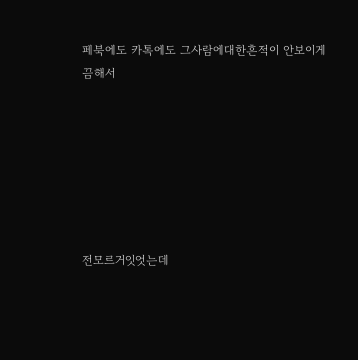페북에도 카톡에도 그사람에대한흔적이 안보이게끔해서







전모르거잇엇는데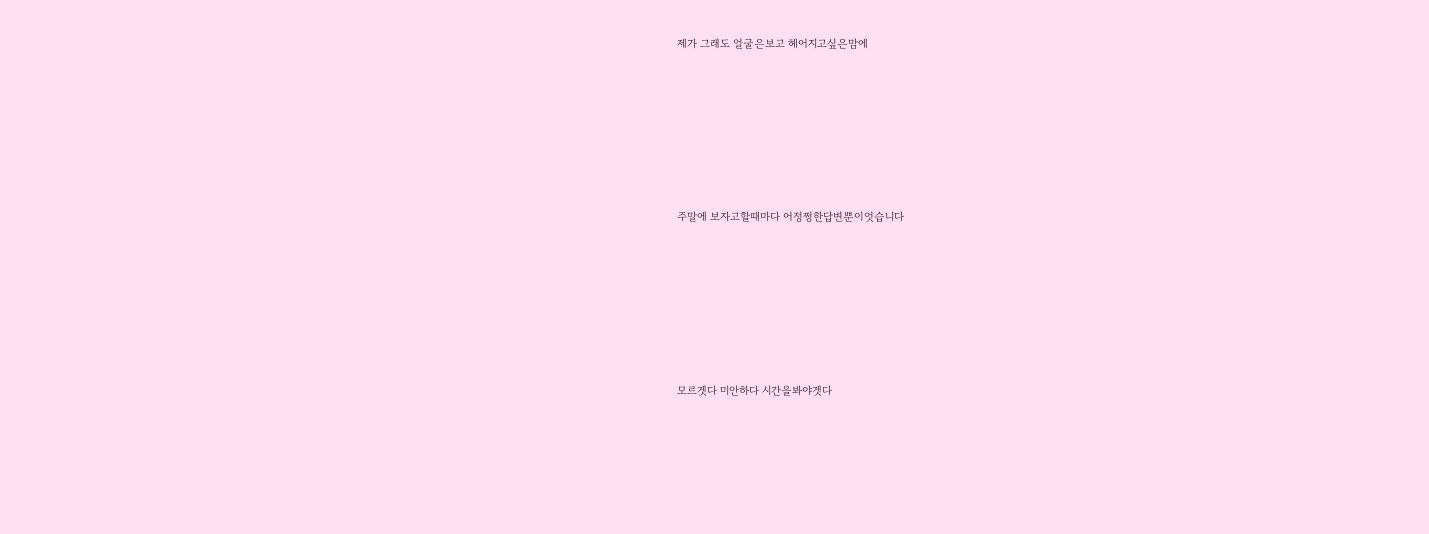제가 그래도 얼굴은보고 헤어지고싶은맘에







주말에 보자고할때마다 어정쩡한답변뿐이엇습니다







모르겟다 미안하다 시간을봐야겟다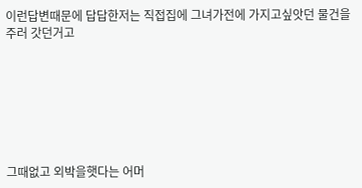이런답변때문에 답답한저는 직접집에 그녀가전에 가지고싶앗던 물건을 주러 갓던거고







그때없고 외박을햇다는 어머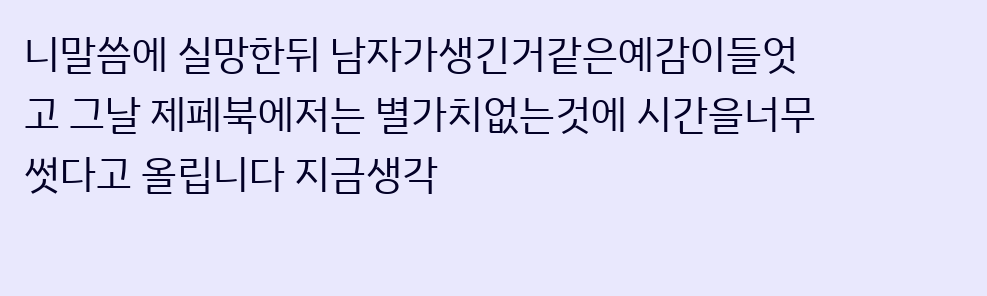니말씀에 실망한뒤 남자가생긴거같은예감이들엇고 그날 제페북에저는 별가치없는것에 시간을너무 썻다고 올립니다 지금생각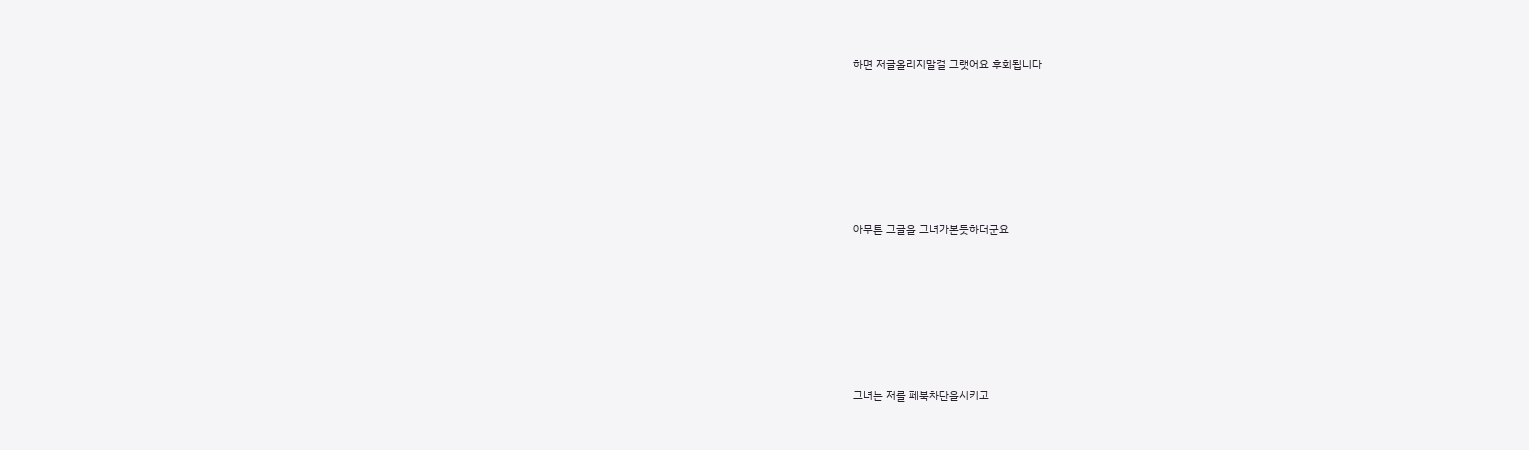하면 저글올리지말걸 그랫어요 후회됩니다







아무튼 그글을 그녀가본듯하더군요







그녀는 저를 페북차단을시키고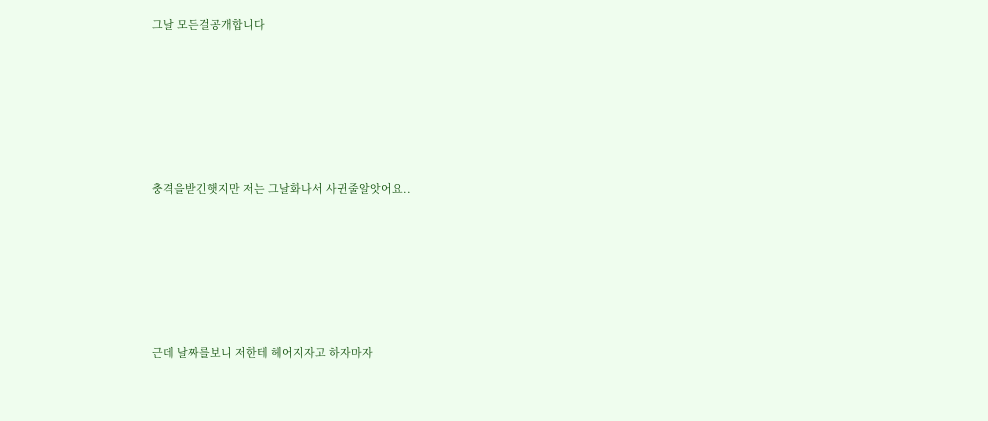그날 모든걸공개합니다







충격을받긴햇지만 저는 그날화나서 사귄줄알앗어요..







근데 날짜를보니 저한테 헤어지자고 하자마자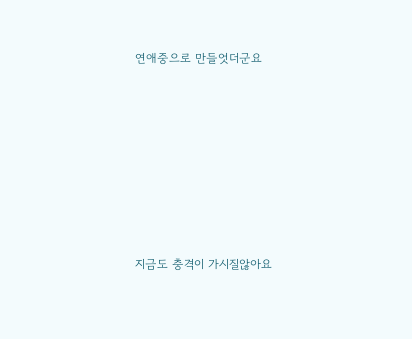연애중으로 만들엇더군요







지금도 충격이 가시질않아요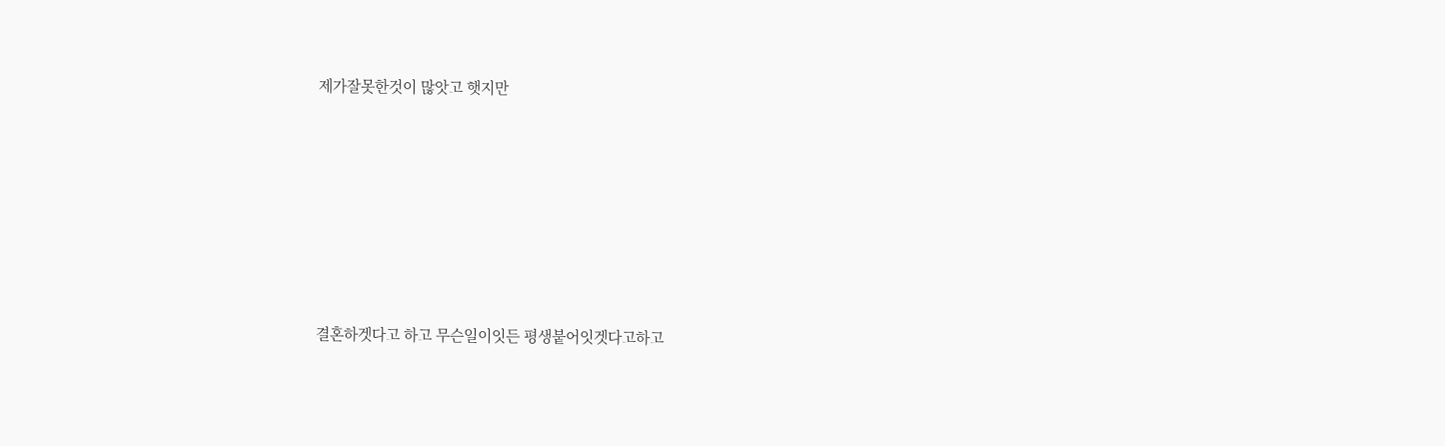제가잘못한것이 많앗고 햇지만







결혼하겟다고 하고 무슨일이잇든 평생붙어잇겟다고하고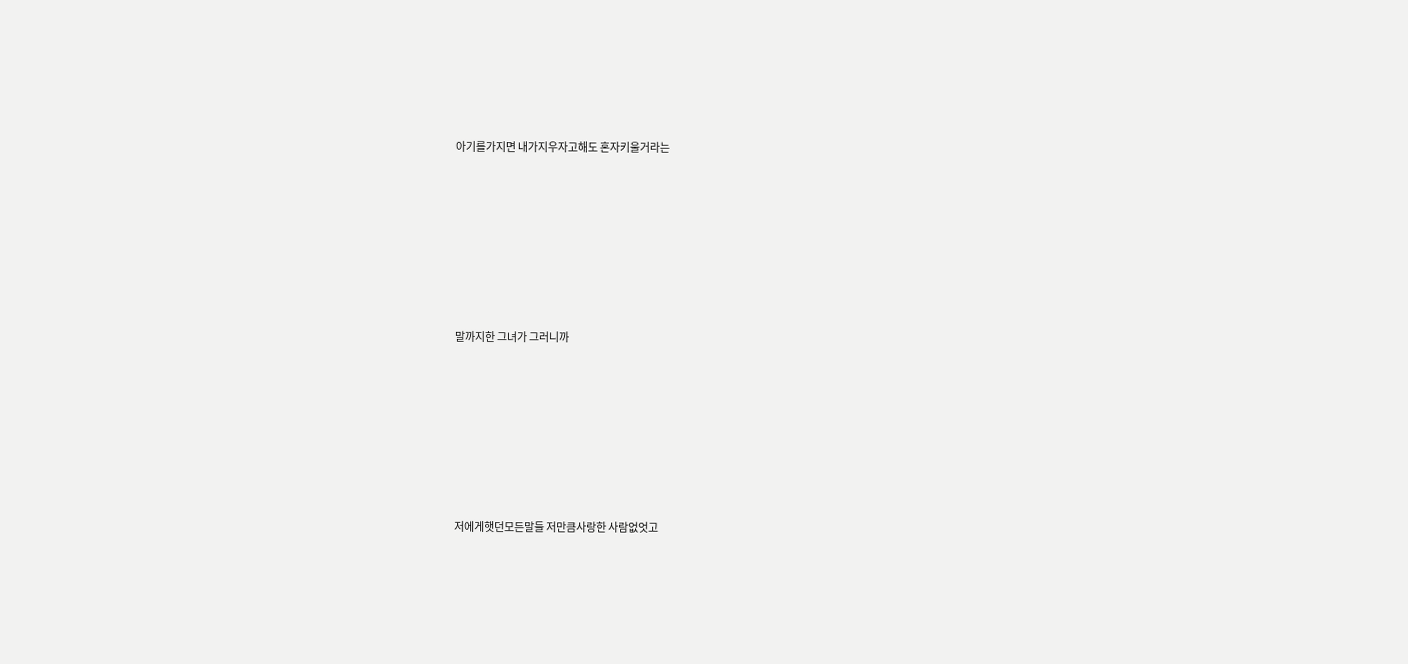아기를가지면 내가지우자고해도 혼자키울거라는







말까지한 그녀가 그러니까







저에게햇던모든말들 저만큼사랑한 사람없엇고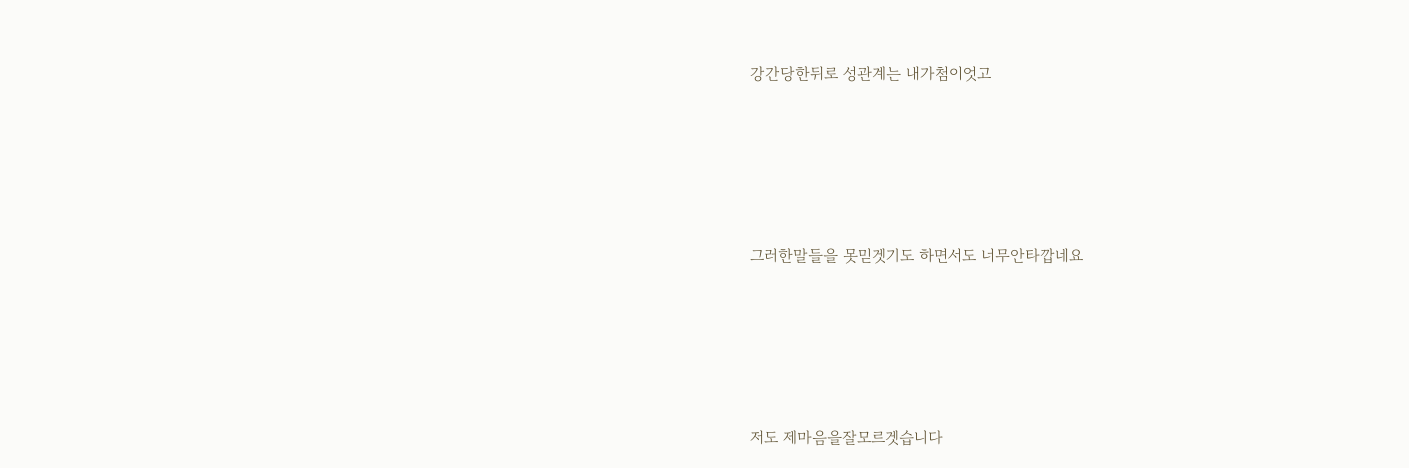강간당한뒤로 성관계는 내가첨이엇고







그러한말들을 못믿겟기도 하면서도 너무안타깝네요







저도 제마음을잘모르겟습니다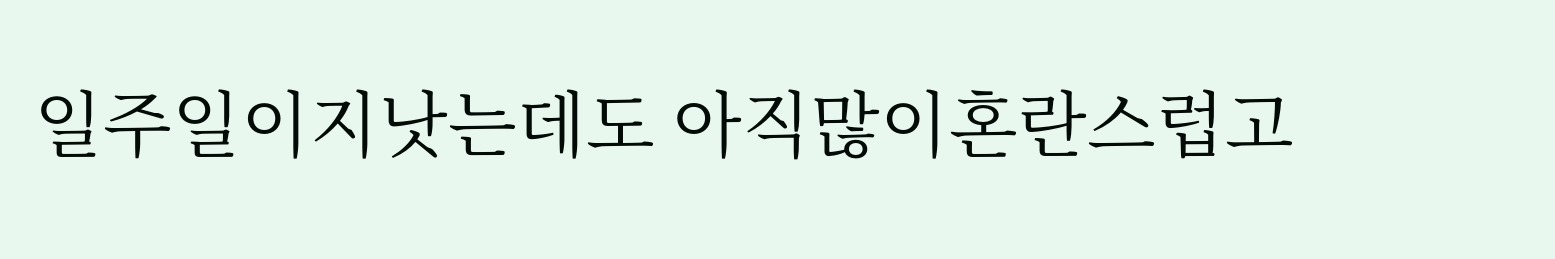일주일이지낫는데도 아직많이혼란스럽고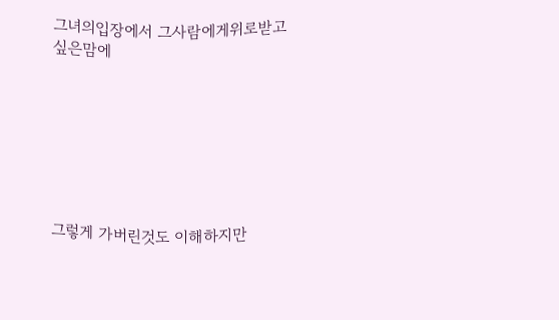그녀의입장에서 그사람에게위로받고싶은맘에







그렇게 가버린것도 이해하지만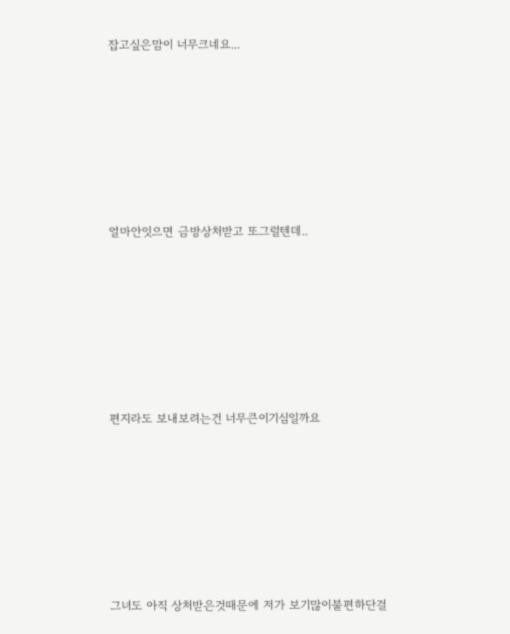잡고싶은맘이 너무크네요...







얼마안잇으면 금방상처받고 또그럴텐데..







편지라도 보내보려는건 너무큰이기심일까요







그녀도 아직 상처받은것때문에 저가 보기많이불편하단걸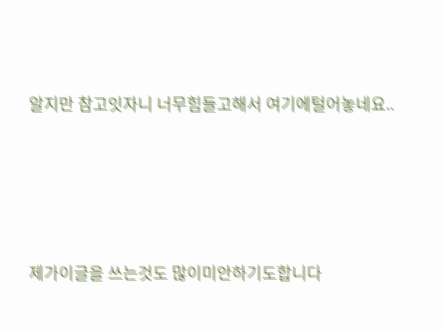알지만 참고잇자니 너무힘들고해서 여기에털어놓네요..







제가이글을 쓰는것도 많이미안하기도합니다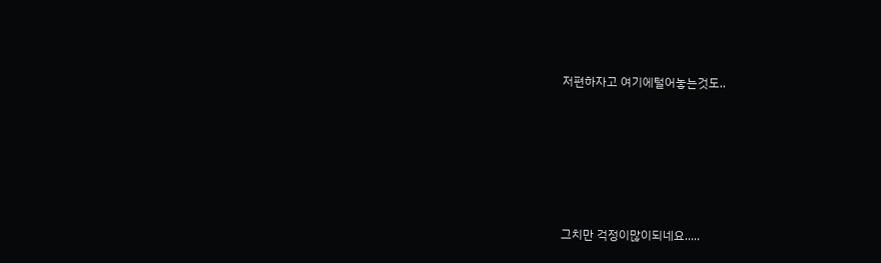저편하자고 여기에털어놓는것도..







그치만 걱정이많이되네요.....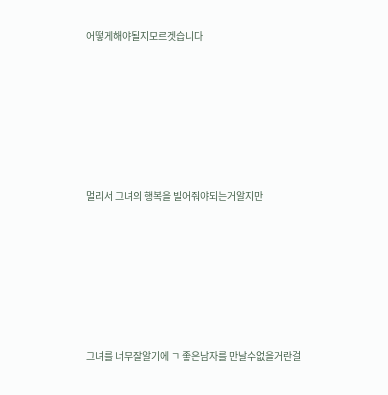어떻게해야될지모르겟습니다







멀리서 그녀의 행복을 빌어줘야되는거알지만







그녀를 너무잘알기에 ㄱ 좋은남자를 만날수없을거란걸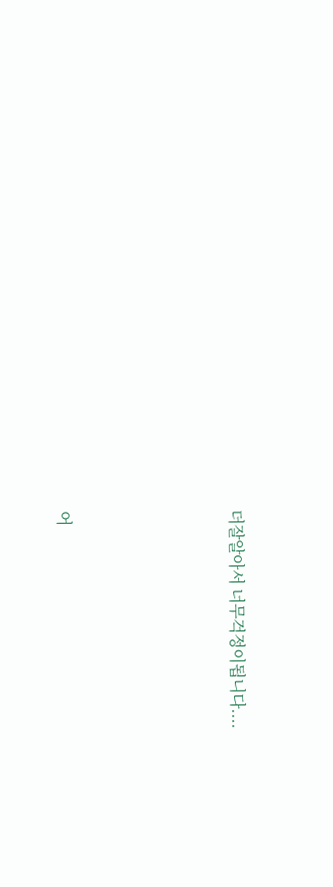더잘알아서 너무걱정이됩니다....







어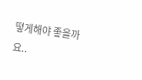떻게해야 좋을까요..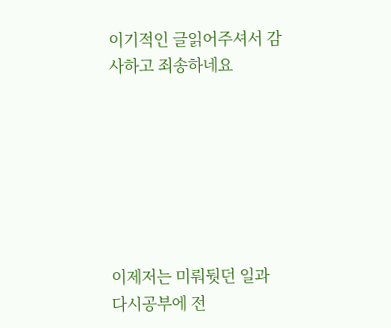이기적인 글읽어주셔서 감사하고 죄송하네요







이제저는 미뤄둿던 일과 다시공부에 전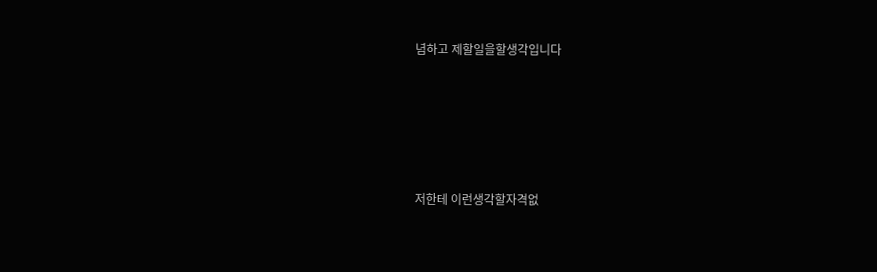념하고 제할일을할생각입니다







저한테 이런생각할자격없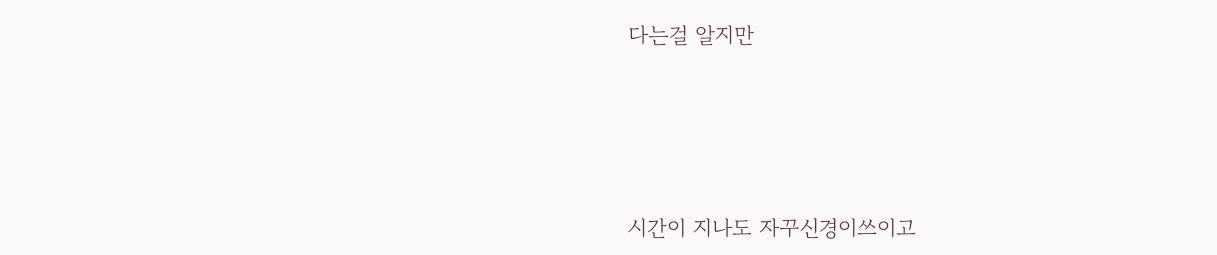다는걸 알지만







시간이 지나도 자꾸신경이쓰이고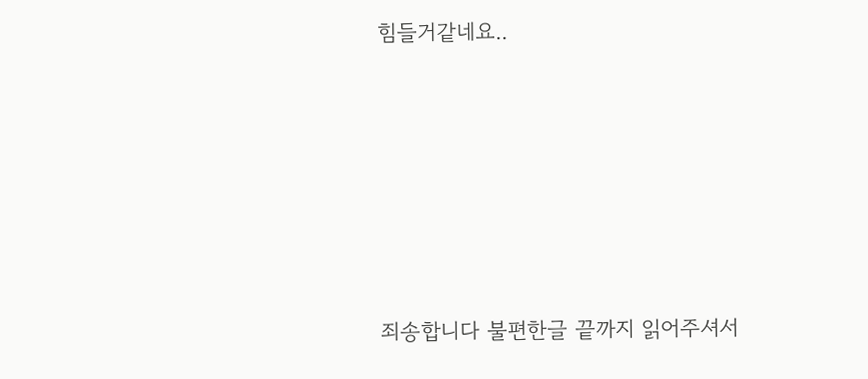힘들거같네요..







죄송합니다 불편한글 끝까지 읽어주셔서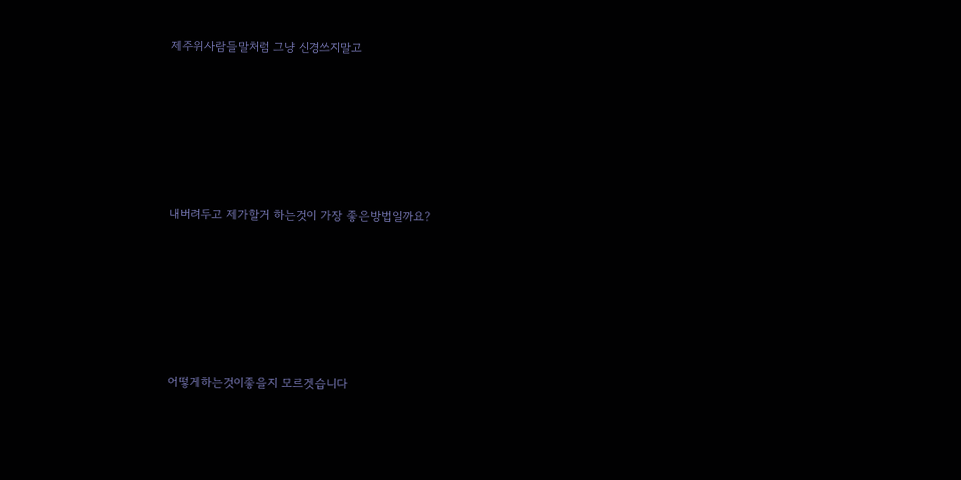제주위사람들말처럼 그냥 신경쓰지말고







내버려두고 제가할거 하는것이 가장 좋은방법일까요?







어떻게하는것이좋을지 모르겟습니다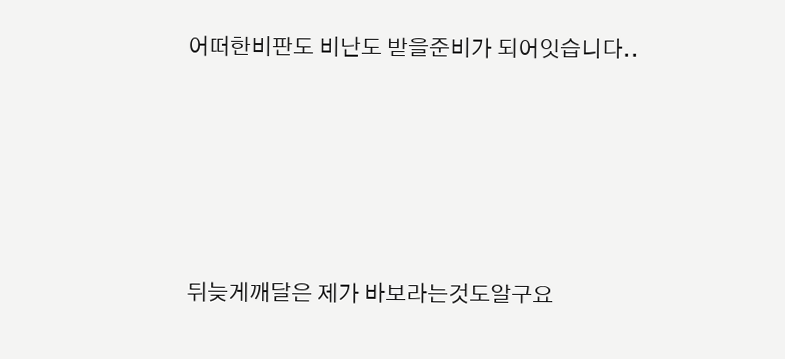어떠한비판도 비난도 받을준비가 되어잇습니다..







뒤늦게깨달은 제가 바보라는것도알구요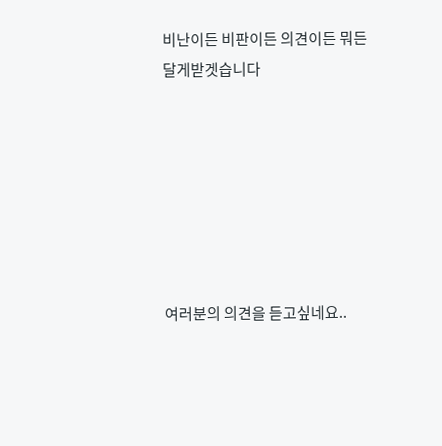비난이든 비판이든 의견이든 뭐든 달게받겟습니다







여러분의 의견을 듣고싶네요..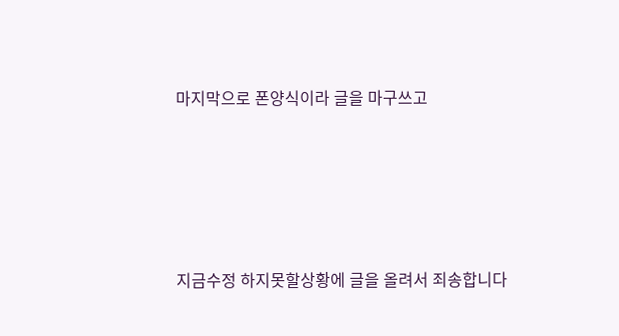마지막으로 폰양식이라 글을 마구쓰고







지금수정 하지못할상황에 글을 올려서 죄송합니다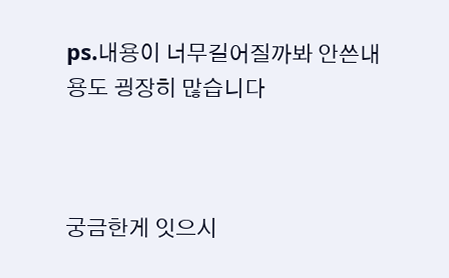ps.내용이 너무길어질까봐 안쓴내용도 굉장히 많습니다



궁금한게 잇으시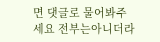면 댓글로 물어봐주세요 전부는아니더라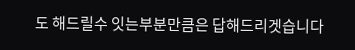도 해드릴수 잇는부분만큼은 답해드리겟습니다